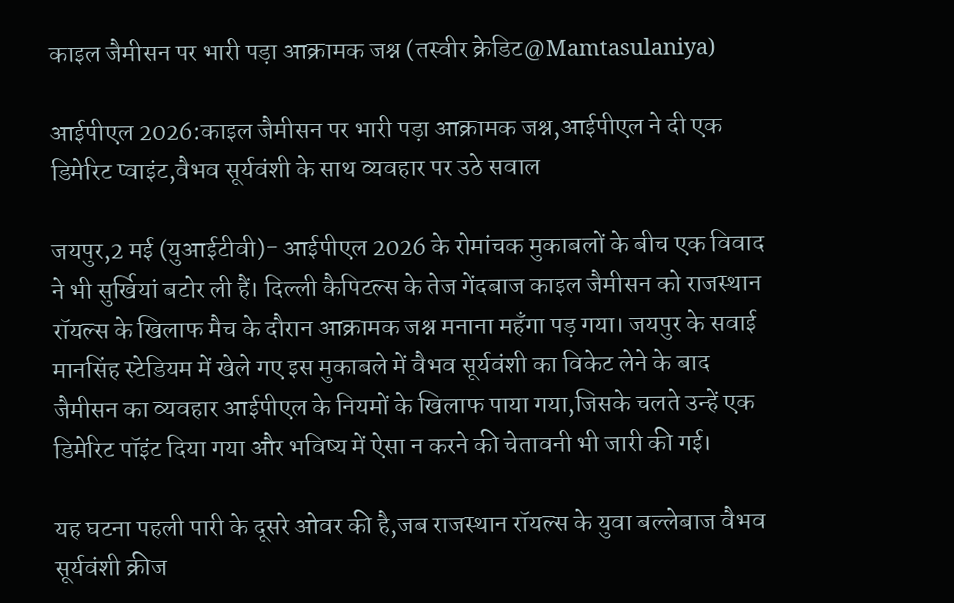काइल जैमीसन पर भारी पड़ा आक्रामक जश्न (तस्वीर क्रेडिट@Mamtasulaniya)

आईपीएल 2026:काइल जैमीसन पर भारी पड़ा आक्रामक जश्न,आईपीएल ने दी एक डिमेरिट प्वाइंट,वैभव सूर्यवंशी के साथ व्यवहार पर उठे सवाल

जयपुर,2 मई (युआईटीवी)- आईपीएल 2026 के रोमांचक मुकाबलों के बीच एक विवाद ने भी सुर्खियां बटोर ली हैं। दिल्ली कैपिटल्स के तेज गेंदबाज काइल जैमीसन को राजस्थान रॉयल्स के खिलाफ मैच के दौरान आक्रामक जश्न मनाना महँगा पड़ गया। जयपुर के सवाई मानसिंह स्टेडियम में खेले गए इस मुकाबले में वैभव सूर्यवंशी का विकेट लेने के बाद जैमीसन का व्यवहार आईपीएल के नियमों के खिलाफ पाया गया,जिसके चलते उन्हें एक डिमेरिट पॉइंट दिया गया और भविष्य में ऐसा न करने की चेतावनी भी जारी की गई।

यह घटना पहली पारी के दूसरे ओवर की है,जब राजस्थान रॉयल्स के युवा बल्लेबाज वैभव सूर्यवंशी क्रीज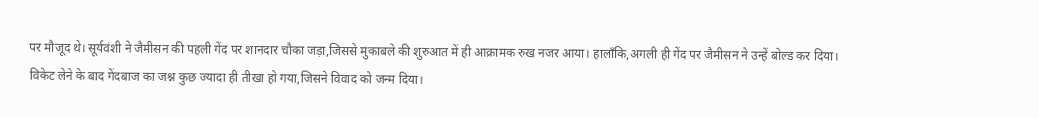पर मौजूद थे। सूर्यवंशी ने जैमीसन की पहली गेंद पर शानदार चौका जड़ा,जिससे मुकाबले की शुरुआत में ही आक्रामक रुख नजर आया। हालाँकि,अगली ही गेंद पर जैमीसन ने उन्हें बोल्ड कर दिया। विकेट लेने के बाद गेंदबाज का जश्न कुछ ज्यादा ही तीखा हो गया,जिसने विवाद को जन्म दिया।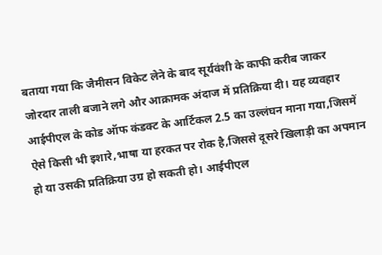बताया गया कि जैमीसन विकेट लेने के बाद सूर्यवंशी के काफी करीब जाकर जोरदार ताली बजाने लगे और आक्रामक अंदाज में प्रतिक्रिया दी। यह व्यवहार आईपीएल के कोड ऑफ कंडक्ट के आर्टिकल 2.5 का उल्लंघन माना गया,जिसमें ऐसे किसी भी इशारे,भाषा या हरकत पर रोक है,जिससे दूसरे खिलाड़ी का अपमान हो या उसकी प्रतिक्रिया उग्र हो सकती हो। आईपीएल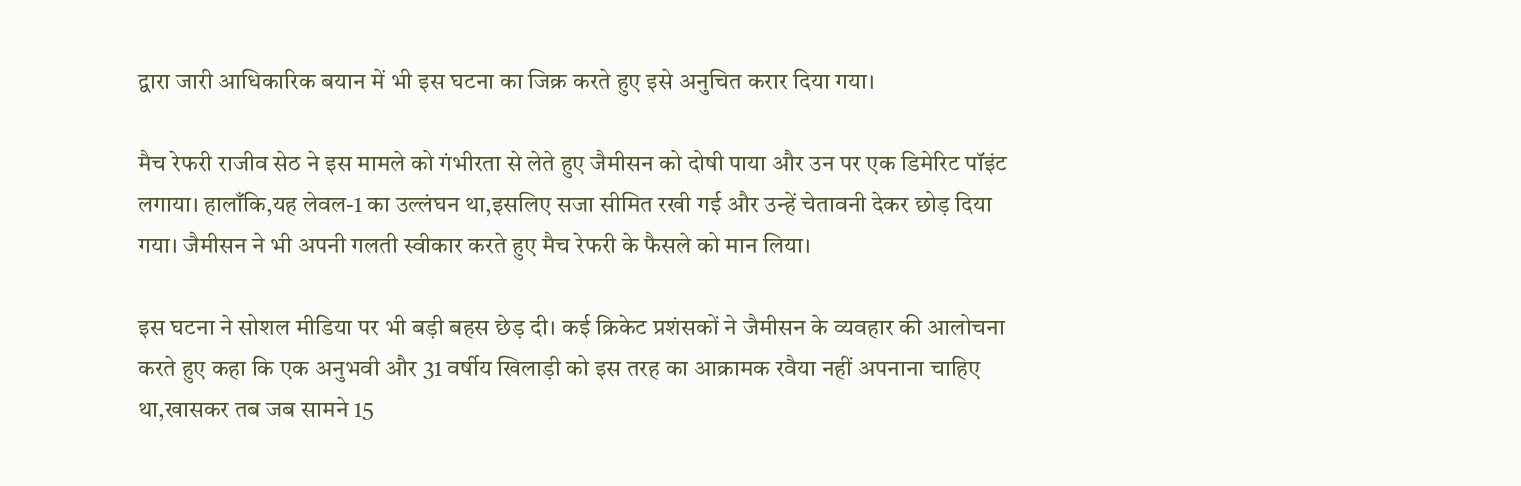द्वारा जारी आधिकारिक बयान में भी इस घटना का जिक्र करते हुए इसे अनुचित करार दिया गया।

मैच रेफरी राजीव सेठ ने इस मामले को गंभीरता से लेते हुए जैमीसन को दोषी पाया और उन पर एक डिमेरिट पॉइंट लगाया। हालाँकि,यह लेवल-1 का उल्लंघन था,इसलिए सजा सीमित रखी गई और उन्हें चेतावनी देकर छोड़ दिया गया। जैमीसन ने भी अपनी गलती स्वीकार करते हुए मैच रेफरी के फैसले को मान लिया।

इस घटना ने सोशल मीडिया पर भी बड़ी बहस छेड़ दी। कई क्रिकेट प्रशंसकों ने जैमीसन के व्यवहार की आलोचना करते हुए कहा कि एक अनुभवी और 31 वर्षीय खिलाड़ी को इस तरह का आक्रामक रवैया नहीं अपनाना चाहिए था,खासकर तब जब सामने 15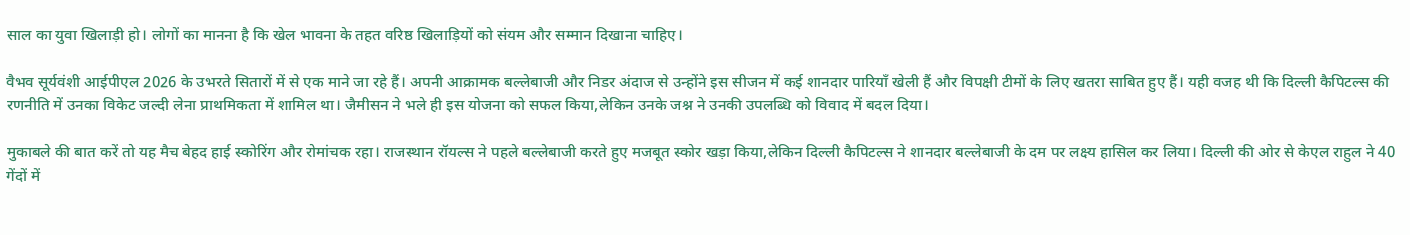साल का युवा खिलाड़ी हो। लोगों का मानना है कि खेल भावना के तहत वरिष्ठ खिलाड़ियों को संयम और सम्मान दिखाना चाहिए।

वैभव सूर्यवंशी आईपीएल 2026 के उभरते सितारों में से एक माने जा रहे हैं। अपनी आक्रामक बल्लेबाजी और निडर अंदाज से उन्होंने इस सीजन में कई शानदार पारियाँ खेली हैं और विपक्षी टीमों के लिए खतरा साबित हुए हैं। यही वजह थी कि दिल्ली कैपिटल्स की रणनीति में उनका विकेट जल्दी लेना प्राथमिकता में शामिल था। जैमीसन ने भले ही इस योजना को सफल किया,लेकिन उनके जश्न ने उनकी उपलब्धि को विवाद में बदल दिया।

मुकाबले की बात करें तो यह मैच बेहद हाई स्कोरिंग और रोमांचक रहा। राजस्थान रॉयल्स ने पहले बल्लेबाजी करते हुए मजबूत स्कोर खड़ा किया,लेकिन दिल्ली कैपिटल्स ने शानदार बल्लेबाजी के दम पर लक्ष्य हासिल कर लिया। दिल्ली की ओर से केएल राहुल ने 40 गेंदों में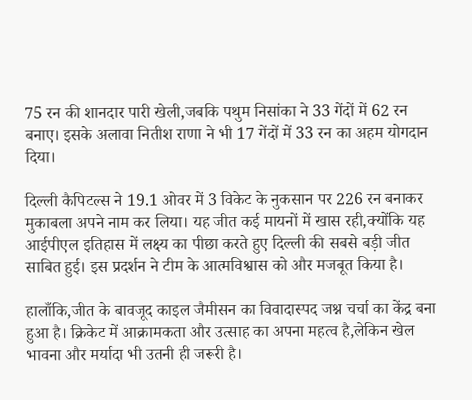75 रन की शानदार पारी खेली,जबकि पथुम निसांका ने 33 गेंदों में 62 रन बनाए। इसके अलावा नितीश राणा ने भी 17 गेंदों में 33 रन का अहम योगदान दिया।

दिल्ली कैपिटल्स ने 19.1 ओवर में 3 विकेट के नुकसान पर 226 रन बनाकर मुकाबला अपने नाम कर लिया। यह जीत कई मायनों में खास रही,क्योंकि यह आईपीएल इतिहास में लक्ष्य का पीछा करते हुए दिल्ली की सबसे बड़ी जीत साबित हुई। इस प्रदर्शन ने टीम के आत्मविश्वास को और मजबूत किया है।

हालाँकि,जीत के बावजूद काइल जैमीसन का विवादास्पद जश्न चर्चा का केंद्र बना हुआ है। क्रिकेट में आक्रामकता और उत्साह का अपना महत्व है,लेकिन खेल भावना और मर्यादा भी उतनी ही जरूरी है।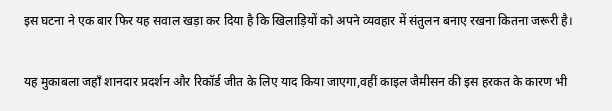इस घटना ने एक बार फिर यह सवाल खड़ा कर दिया है कि खिलाड़ियों को अपने व्यवहार में संतुलन बनाए रखना कितना जरूरी है।

यह मुकाबला जहाँ शानदार प्रदर्शन और रिकॉर्ड जीत के लिए याद किया जाएगा,वहीं काइल जैमीसन की इस हरकत के कारण भी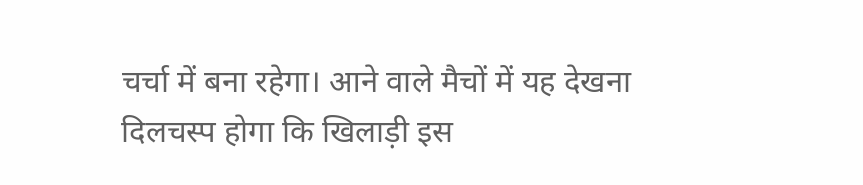चर्चा में बना रहेगा। आने वाले मैचों में यह देखना दिलचस्प होगा कि खिलाड़ी इस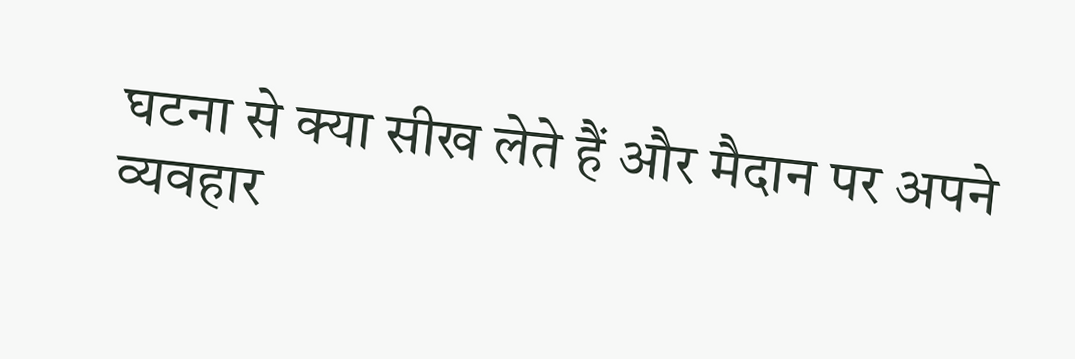घटना से क्या सीख लेते हैं और मैदान पर अपने व्यवहार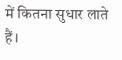में कितना सुधार लाते हैं।